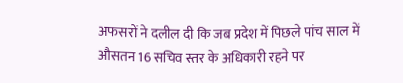अफसरों ने दलील दी कि जब प्रदेश में पिछले पांच साल में औसतन 16 सचिव स्तर के अधिकारी रहने पर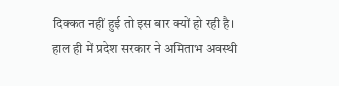दिक्कत नहीं हुई तो इस बार क्यों हो रही है। हाल ही में प्रदेश सरकार ने अमिताभ अवस्थी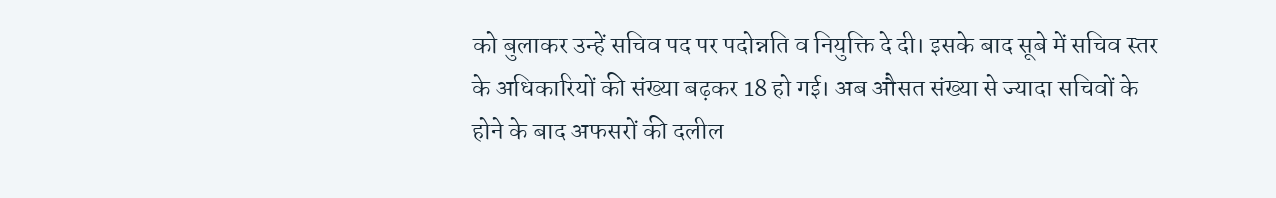को बुलाकर उन्हें सचिव पद पर पदोन्नति व नियुक्ति दे दी। इसके बाद सूबे में सचिव स्तर के अधिकारियों की संख्या बढ़कर 18 हो गई। अब औसत संख्या से ज्यादा सचिवों के होने के बाद अफसरों की दलील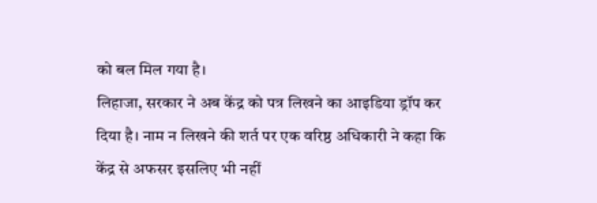को बल मिल गया है।
लिहाजा, सरकार ने अब केंद्र को पत्र लिखने का आइडिया ड्रॉप कर दिया है। नाम न लिखने की शर्त पर एक वरिष्ठ अधिकारी ने कहा कि केंद्र से अफसर इसलिए भी नहीं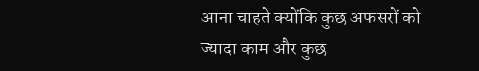आना चाहते क्योंकि कुछ अफसरों को ज्यादा काम और कुछ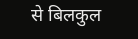से बिलकुल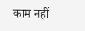काम नहीं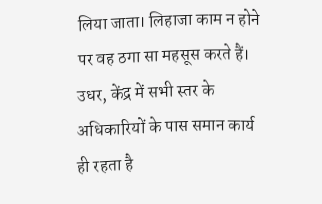लिया जाता। लिहाजा काम न होने पर वह ठगा सा महसूस करते हैं। उधर, केंद्र में सभी स्तर के अधिकारियों के पास समान कार्य ही रहता है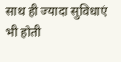साथ ही ज्यादा सुविधाएं भी होती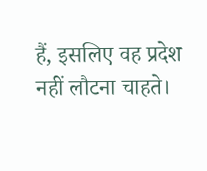हैं, इसलिए वह प्रदेश नहीं लौटना चाहते।